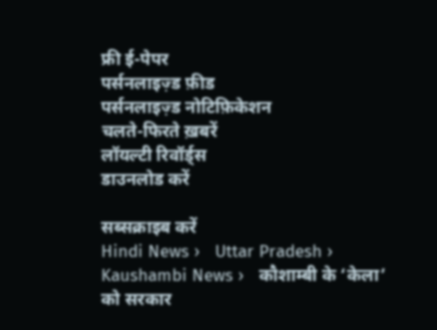फ्री ई-पेपर
पर्सनलाइज़्ड फ़ीड
पर्सनलाइज़्ड नोटिफ़िकेशन
चलते-फिरते ख़बरें
लॉयल्टी रिवॉर्ड्स
डाउनलोड करें

सब्सक्राइब करें
Hindi News ›   Uttar Pradesh ›   Kaushambi News ›   कौशाम्बी के ‘केला’ को सरकार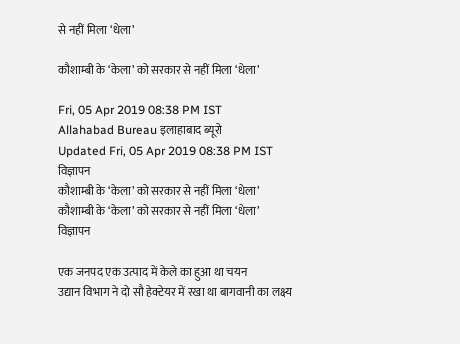से नहीं मिला ‘धेला’

कौशाम्बी के ‘केला’ को सरकार से नहीं मिला ‘धेला’

Fri, 05 Apr 2019 08:38 PM IST
Allahabad Bureau इलाहाबाद ब्यूरो
Updated Fri, 05 Apr 2019 08:38 PM IST
विज्ञापन
कौशाम्बी के ‘केला’ को सरकार से नहीं मिला ‘धेला’
कौशाम्बी के ‘केला’ को सरकार से नहीं मिला ‘धेला’
विज्ञापन

एक जनपद एक उत्पाद में केले का हुआ था चयन
उद्यान विभाग ने दो सौ हेक्टेयर में रखा था बागवानी का लक्ष्य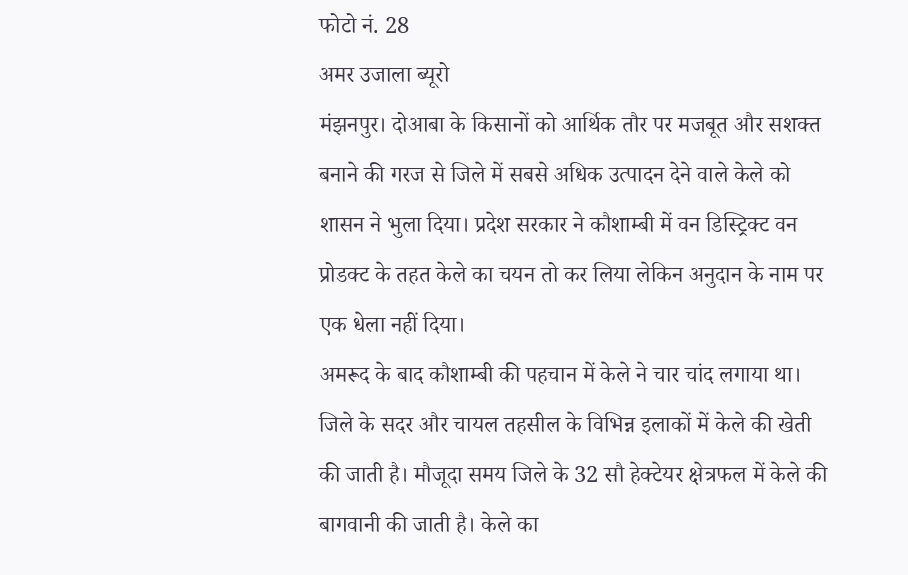फोटो नं. 28
अमर उजाला ब्यूरो
मंझनपुर। दोआबा के किसानों को आर्थिक तौर पर मजबूत और सशक्त बनाने की गरज से जिले में सबसे अधिक उत्पादन देने वाले केले को शासन ने भुला दिया। प्रदेश सरकार ने कौशाम्बी में वन डिस्ट्रिक्ट वन प्रोडक्ट के तहत केले का चयन तो कर लिया लेकिन अनुदान के नाम पर एक धेला नहीं दिया।
अमरूद के बाद कौशाम्बी की पहचान में केले ने चार चांद लगाया था। जिले के सदर और चायल तहसील के विभिन्न इलाकों में केले की खेती की जाती है। मौजूदा समय जिले के 32 सौ हेक्टेयर क्षेत्रफल में केले की बागवानी की जाती है। केले का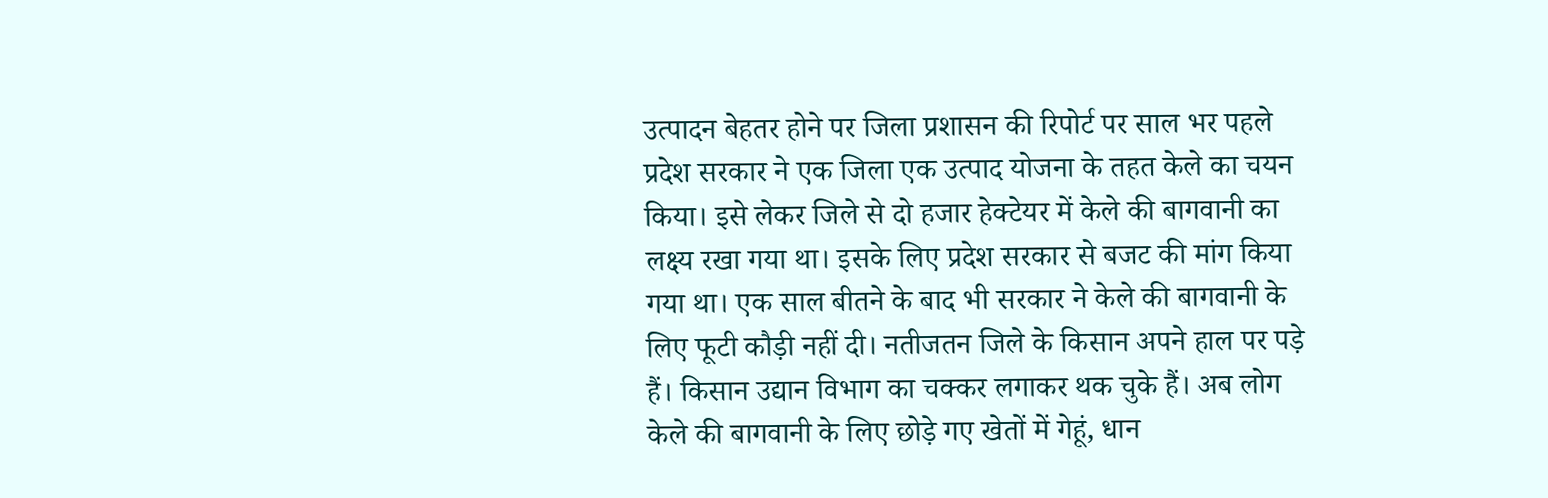उत्पादन बेहतर होने पर जिला प्रशासन की रिपोर्ट पर साल भर पहले प्रदेश सरकार ने एक जिला एक उत्पाद योजना के तहत केले का चयन किया। इसे लेकर जिले से दो हजार हेक्टेयर में केले की बागवानी का लक्ष्य रखा गया था। इसके लिए प्रदेश सरकार से बजट की मांग किया गया था। एक साल बीतने के बाद भी सरकार ने केले की बागवानी के लिए फूटी कौड़ी नहीं दी। नतीजतन जिले के किसान अपने हाल पर पड़े हैं। किसान उद्यान विभाग का चक्कर लगाकर थक चुके हैं। अब लोग केले की बागवानी के लिए छोड़े गए खेतों में गेहूं, धान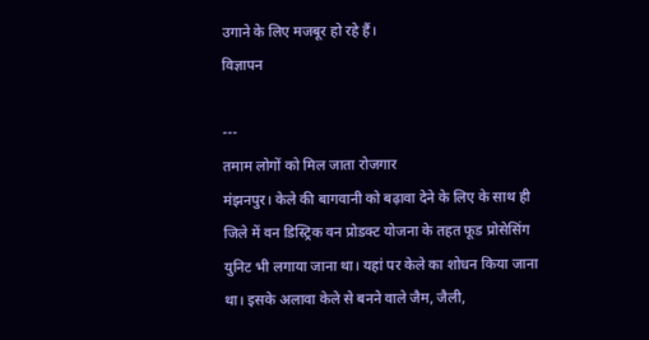उगाने के लिए मजबूर हो रहे हैं।
विज्ञापन

---
तमाम लोगों को मिल जाता रोजगार
मंझनपुर। केले की बागवानी को बढ़ावा देने के लिए के साथ ही जिले में वन डिस्ट्रिक वन प्रोडक्ट योजना के तहत फूड प्रोसेसिंग युनिट भी लगाया जाना था। यहां पर केले का शोधन किया जाना था। इसके अलावा केले से बनने वाले जैम, जैली,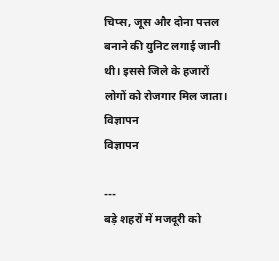चिप्स, जूस और दोना पत्तल बनाने की युनिट लगाई जानी थी। इससे जिले के हजारों लोगों को रोजगार मिल जाता।
विज्ञापन
विज्ञापन

---
बड़े शहरों में मजदूरी को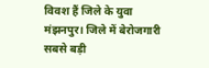विवश हैं जिले के युवा
मंझनपुर। जिले में बेरोजगारी सबसे बड़ी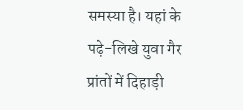समस्या है। यहां के पढ़े-लिखे युवा गैर प्रांतों में दिहाड़ी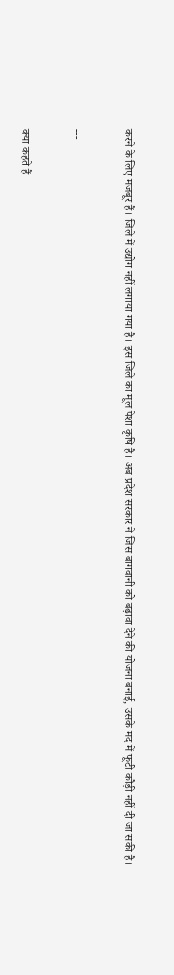करने के लिए मजबूर हैं। जिले में उद्योग नहीं लगाया गया है। इस जिले का मूल पेशा कृषि है। अब प्रदेश सरकार ने जिस बागवानी को बढ़ावा देने की योजना बनाई, उसके मद में फूटी कौड़ी नहीं दी जा सकी है।

---

क्या कहते हैं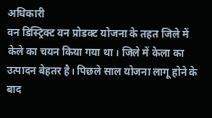अधिकारी
वन डिस्ट्रिक्ट वन प्रोडक्ट योजना के तहत जिले में केले का चयन किया गया था। जिले में केला का उत्पादन बेहतर है। पिछले साल योजना लागू होने के बाद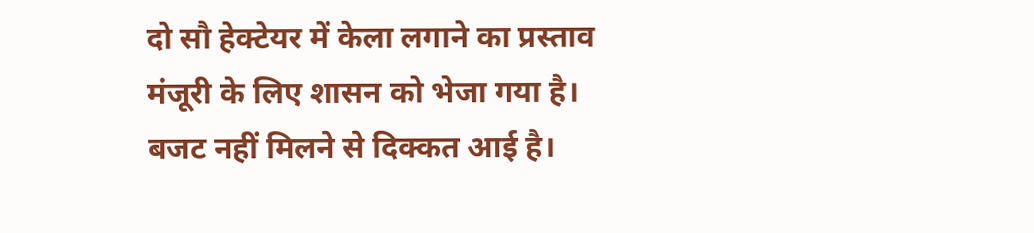दो सौ हेक्टेयर में केला लगाने का प्रस्ताव मंजूरी के लिए शासन को भेजा गया है। बजट नहीं मिलने से दिक्कत आई है।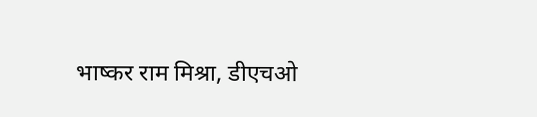भाष्कर राम मिश्रा, डीएचओ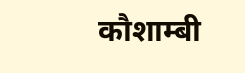कौशाम्बी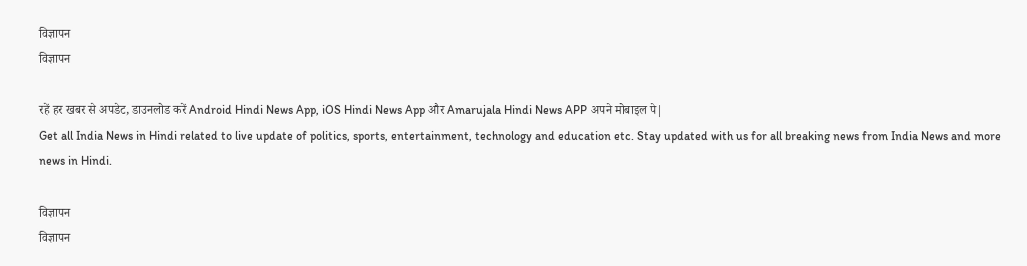विज्ञापन
विज्ञापन

रहें हर खबर से अपडेट, डाउनलोड करें Android Hindi News App, iOS Hindi News App और Amarujala Hindi News APP अपने मोबाइल पे|
Get all India News in Hindi related to live update of politics, sports, entertainment, technology and education etc. Stay updated with us for all breaking news from India News and more news in Hindi.

विज्ञापन
विज्ञापन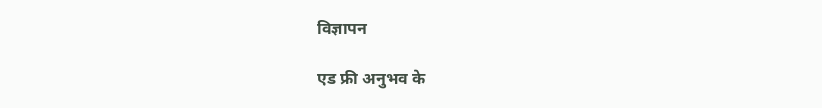विज्ञापन

एड फ्री अनुभव के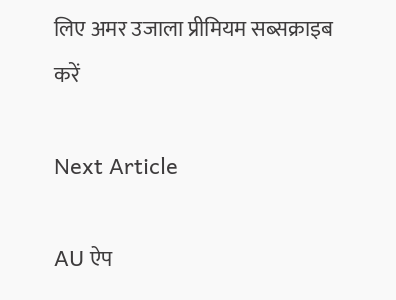लिए अमर उजाला प्रीमियम सब्सक्राइब करें

Next Article

AU ऐप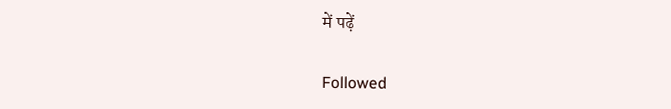में पढ़ें

Followed